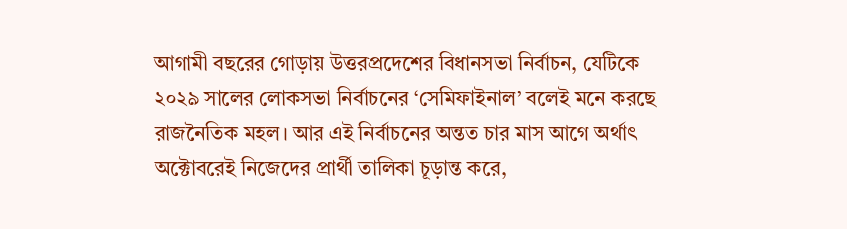আগামী বছরের গোড়ায় উত্তরপ্রদেশের বিধানসভা নির্বাচন, যেটিকে ২০২৯ সালের লোকসভা নির্বাচনের ‘সেমিফাইনাল’ বলেই মনে করছে রাজনৈতিক মহল। আর এই নির্বাচনের অন্তত চার মাস আগে অর্থাৎ অক্টোবরেই নিজেদের প্রার্থী তালিকা চূড়ান্ত করে,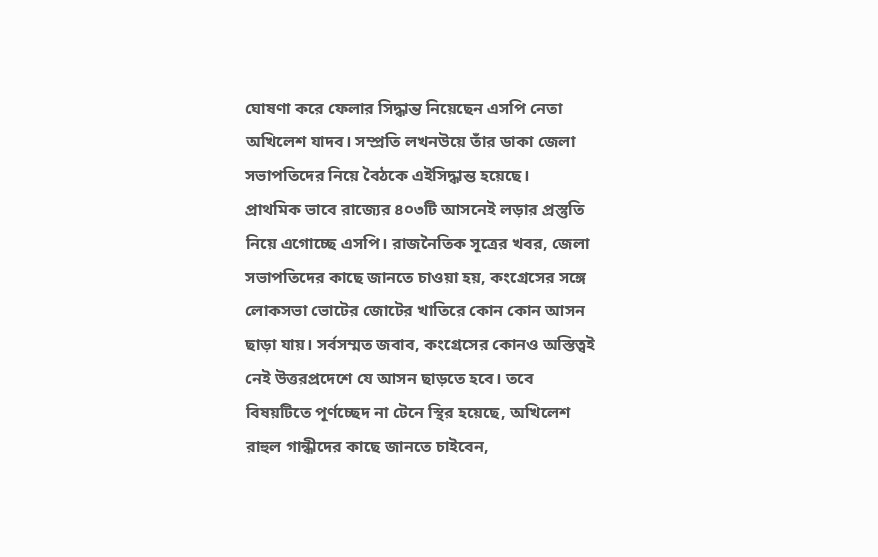ঘোষণা করে ফেলার সিদ্ধান্ত নিয়েছেন এসপি নেতা অখিলেশ যাদব। সম্প্রতি লখনউয়ে তাঁর ডাকা জেলা সভাপতিদের নিয়ে বৈঠকে এইসিদ্ধান্ত হয়েছে।
প্রাথমিক ভাবে রাজ্যের ৪০৩টি আসনেই লড়ার প্রস্তুতি নিয়ে এগোচ্ছে এসপি। রাজনৈতিক সূত্রের খবর, জেলা সভাপতিদের কাছে জানতে চাওয়া হয়, কংগ্রেসের সঙ্গে লোকসভা ভোটের জোটের খাতিরে কোন কোন আসন ছাড়া যায়। সর্বসম্মত জবাব, কংগ্রেসের কোনও অস্তিত্বই নেই উত্তরপ্রদেশে যে আসন ছাড়তে হবে। তবে বিষয়টিতে পূর্ণচ্ছেদ না টেনে স্থির হয়েছে, অখিলেশ রাহুল গান্ধীদের কাছে জানতে চাইবেন,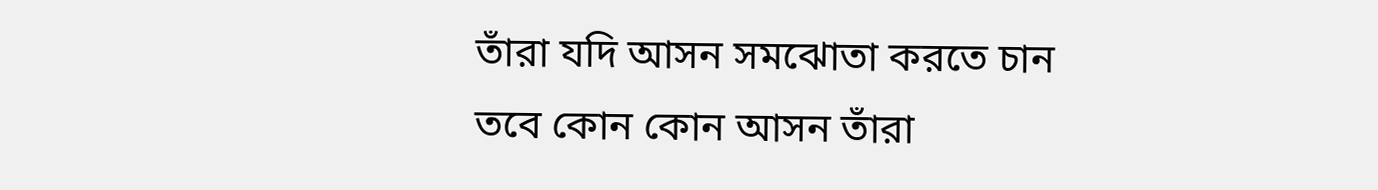তাঁরা যদি আসন সমঝোতা করতে চান তবে কোন কোন আসন তাঁরা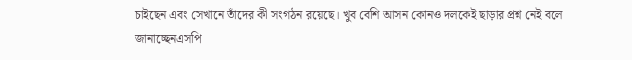চাইছেন এবং সেখানে তাঁদের কী সংগঠন রয়েছে। খুব বেশি আসন কোনও দলকেই ছাড়ার প্রশ্ন নেই বলে জানাচ্ছেনএসপি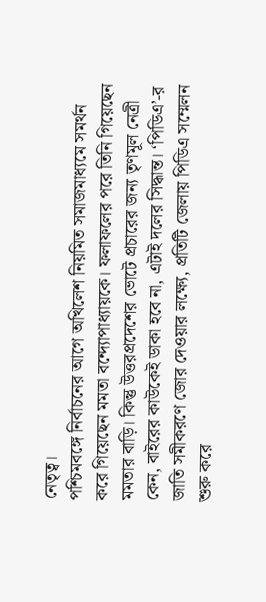নেতৃত্ব।
পশ্চিমবঙ্গে নির্বাচনের আগে অখিলেশ নিয়মিত সমাজমাধ্যমে সমর্থন করে গিয়েছেন মমতা বন্দ্যোপাধ্যায়কে। ফলাফলের পরে তিনি গিয়েছেন মমতার বাড়ি। কিন্তু উত্তরপ্রদেশের ভোটে প্রচারের জন্য তৃণমূল নেত্রী কেন, বাইরের কাউকেই ডাকা হবে না, এটাই দলের সিদ্ধান্ত। ‘পিডিএ’-র জাতি সমীকরণে জোর দেওয়ার লক্ষ্যে, প্রতিটি জেলায় পিডিএ সম্মেলন শুরু করে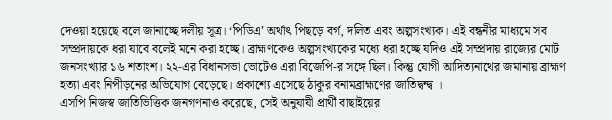দেওয়া হয়েছে বলে জানাচ্ছে দলীয় সূত্র। ‘পিডিএ’ অর্থাৎ পিছড়ে বর্গ, দলিত এবং অল্পসংখ্যক। এই বন্ধনীর মাধ্যমে সব সম্প্রদায়কে ধরা যাবে বলেই মনে করা হচ্ছে। ব্রাহ্মণকেও অল্পসংখ্যকের মধ্যে ধরা হচ্ছে যদিও এই সম্প্রদায় রাজ্যের মোট জনসংখ্যার ১৬ শতাংশ। ২২-এর বিধানসভা ভোটেও এরা বিজেপি-র সঙ্গে ছিল। কিন্তু যোগী আদিত্যনাথের জমানায় ব্রাহ্মণ হত্যা এবং নিপীড়নের অভিযোগ বেড়েছে। প্রকাশ্যে এসেছে ঠাকুর বনামব্রাহ্মণের জাতিদ্বন্দ্ব ।
এসপি নিজস্ব জাতিভিত্তিক জনগণনাও করেছে, সেই অনুযাযী প্রার্থী বাছাইয়ের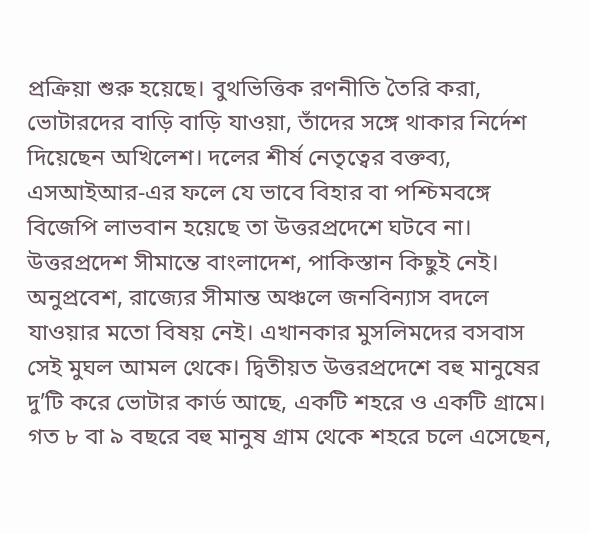প্রক্রিয়া শুরু হয়েছে। বুথভিত্তিক রণনীতি তৈরি করা, ভোটারদের বাড়ি বাড়ি যাওয়া, তাঁদের সঙ্গে থাকার নির্দেশ দিয়েছেন অখিলেশ। দলের শীর্ষ নেতৃত্বের বক্তব্য, এসআইআর-এর ফলে যে ভাবে বিহার বা পশ্চিমবঙ্গে বিজেপি লাভবান হয়েছে তা উত্তরপ্রদেশে ঘটবে না। উত্তরপ্রদেশ সীমান্তে বাংলাদেশ, পাকিস্তান কিছুই নেই। অনুপ্রবেশ, রাজ্যের সীমান্ত অঞ্চলে জনবিন্যাস বদলে যাওয়ার মতো বিষয় নেই। এখানকার মুসলিমদের বসবাস সেই মুঘল আমল থেকে। দ্বিতীয়ত উত্তরপ্রদেশে বহু মানুষের দু’টি করে ভোটার কার্ড আছে, একটি শহরে ও একটি গ্রামে। গত ৮ বা ৯ বছরে বহু মানুষ গ্রাম থেকে শহরে চলে এসেছেন,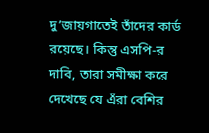দু’জায়গাতেই তাঁদের কার্ড রয়েছে। কিন্তু এসপি-র দাবি, তারা সমীক্ষা করে দেখেছে যে এঁরা বেশির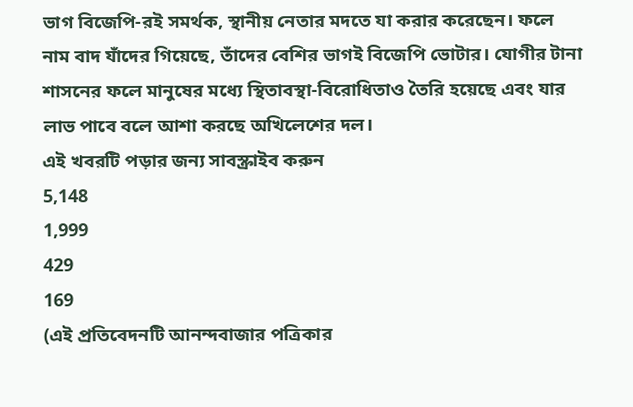ভাগ বিজেপি-রই সমর্থক, স্থানীয় নেতার মদতে যা করার করেছেন। ফলে নাম বাদ যাঁদের গিয়েছে, তাঁদের বেশির ভাগই বিজেপি ভোটার। যোগীর টানা শাসনের ফলে মানুষের মধ্যে স্থিতাবস্থা-বিরোধিতাও তৈরি হয়েছে এবং যার লাভ পাবে বলে আশা করছে অখিলেশের দল।
এই খবরটি পড়ার জন্য সাবস্ক্রাইব করুন
5,148
1,999
429
169
(এই প্রতিবেদনটি আনন্দবাজার পত্রিকার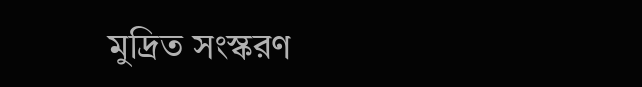মুদ্রিত সংস্করণ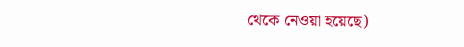থেকে নেওয়া হয়েছে)